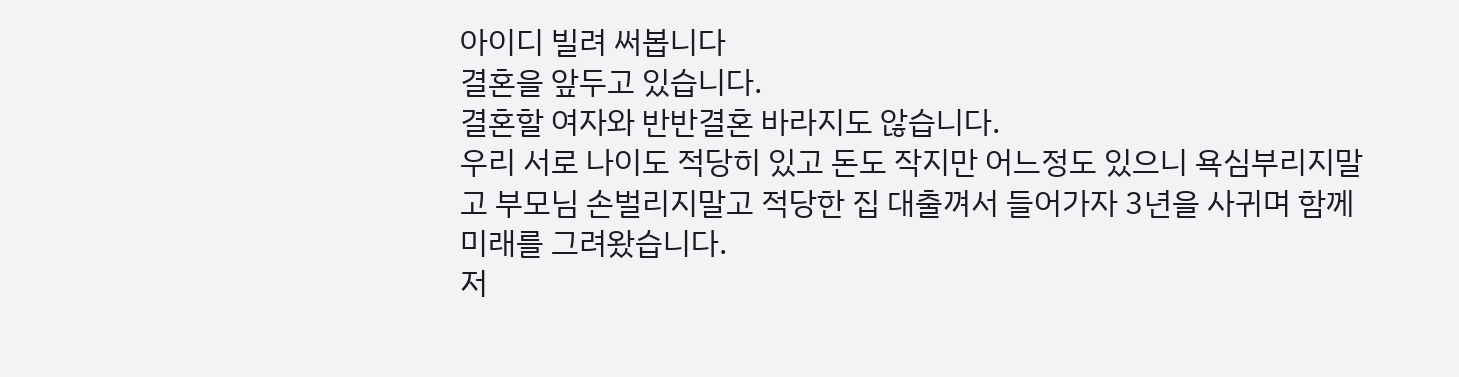아이디 빌려 써봅니다
결혼을 앞두고 있습니다.
결혼할 여자와 반반결혼 바라지도 않습니다.
우리 서로 나이도 적당히 있고 돈도 작지만 어느정도 있으니 욕심부리지말고 부모님 손벌리지말고 적당한 집 대출껴서 들어가자 3년을 사귀며 함께 미래를 그려왔습니다.
저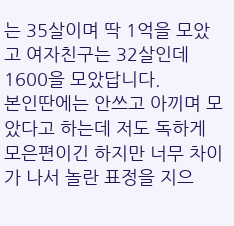는 35살이며 딱 1억을 모았고 여자친구는 32살인데 1600을 모았답니다.
본인딴에는 안쓰고 아끼며 모았다고 하는데 저도 독하게 모은편이긴 하지만 너무 차이가 나서 놀란 표정을 지으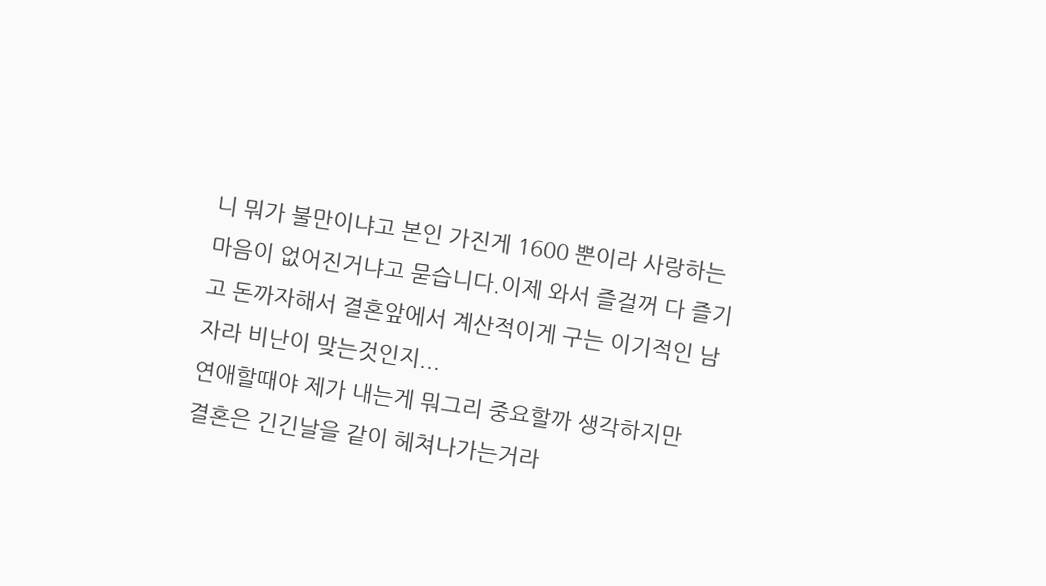니 뭐가 불만이냐고 본인 가진게 1600 뿐이라 사랑하는 마음이 없어진거냐고 묻습니다.이제 와서 즐걸꺼 다 즐기고 돈까자해서 결혼앞에서 계산적이게 구는 이기적인 남자라 비난이 맞는것인지...
연애할때야 제가 내는게 뭐그리 중요할까 생각하지만
결혼은 긴긴날을 같이 헤쳐나가는거라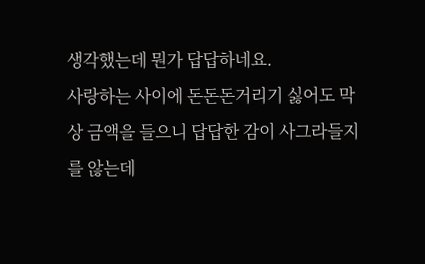생각했는데 뭔가 답답하네요.
사랑하는 사이에 돈돈돈거리기 싫어도 막상 금액을 들으니 답답한 감이 사그라들지를 않는데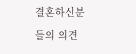결혼하신분들의 의견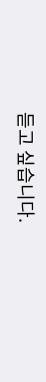듣고 싶습니다.